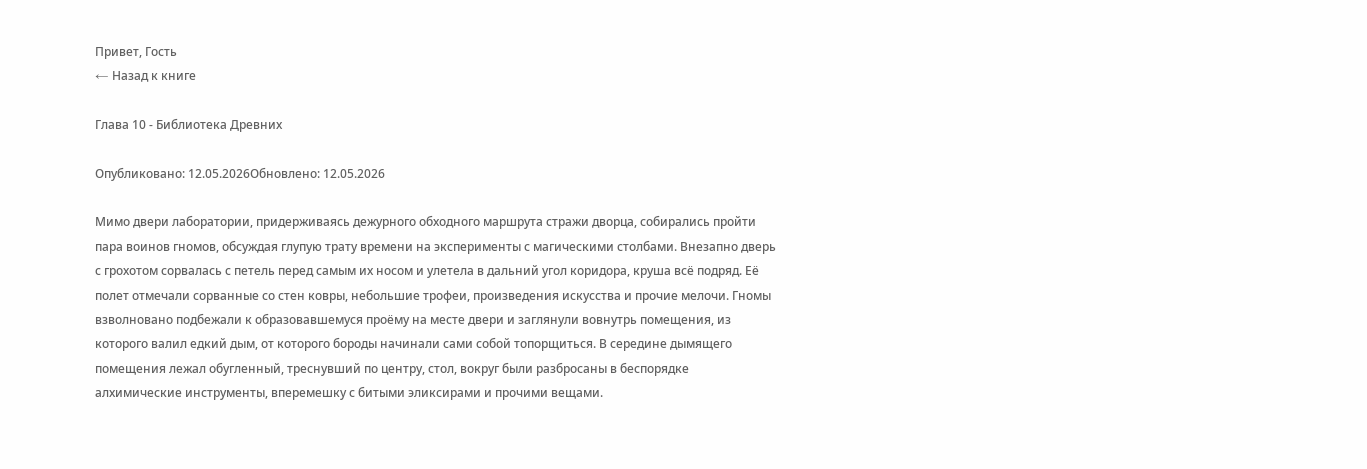Привет, Гость
← Назад к книге

Глава 10 - Библиотека Древних

Опубликовано: 12.05.2026Обновлено: 12.05.2026

Мимо двери лаборатории, придерживаясь дежурного обходного маршрута стражи дворца, собирались пройти пара воинов гномов, обсуждая глупую трату времени на эксперименты с магическими столбами. Внезапно дверь с грохотом сорвалась с петель перед самым их носом и улетела в дальний угол коридора, круша всё подряд. Её полет отмечали сорванные со стен ковры, небольшие трофеи, произведения искусства и прочие мелочи. Гномы взволновано подбежали к образовавшемуся проёму на месте двери и заглянули вовнутрь помещения, из которого валил едкий дым, от которого бороды начинали сами собой топорщиться. В середине дымящего помещения лежал обугленный, треснувший по центру, стол, вокруг были разбросаны в беспорядке алхимические инструменты, вперемешку с битыми эликсирами и прочими вещами.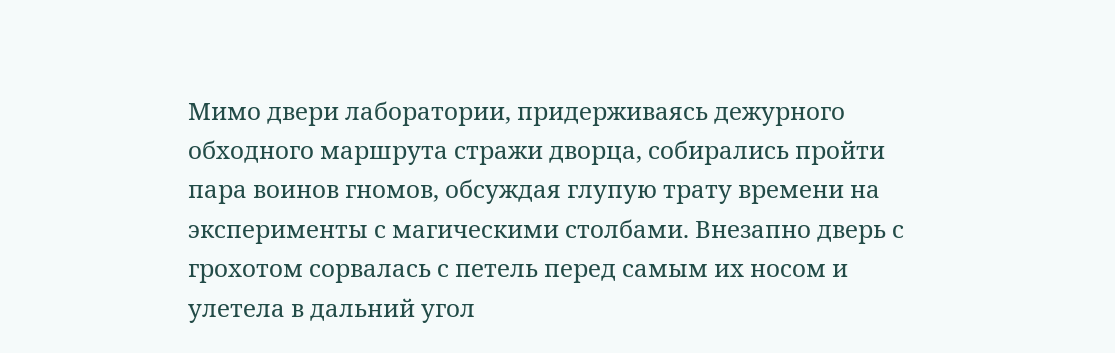Мимо двери лаборатории, придерживаясь дежурного обходного маршрута стражи дворца, собирались пройти пара воинов гномов, обсуждая глупую трату времени на эксперименты с магическими столбами. Внезапно дверь с грохотом сорвалась с петель перед самым их носом и улетела в дальний угол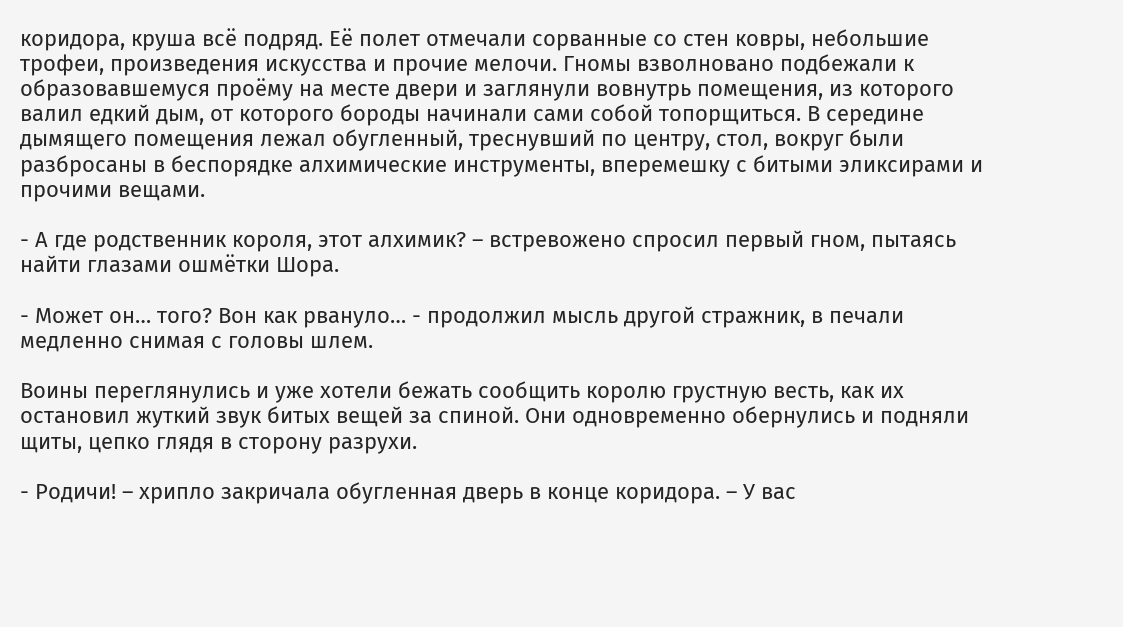коридора, круша всё подряд. Её полет отмечали сорванные со стен ковры, небольшие трофеи, произведения искусства и прочие мелочи. Гномы взволновано подбежали к образовавшемуся проёму на месте двери и заглянули вовнутрь помещения, из которого валил едкий дым, от которого бороды начинали сами собой топорщиться. В середине дымящего помещения лежал обугленный, треснувший по центру, стол, вокруг были разбросаны в беспорядке алхимические инструменты, вперемешку с битыми эликсирами и прочими вещами.

- А где родственник короля, этот алхимик? – встревожено спросил первый гном, пытаясь найти глазами ошмётки Шора.

- Может он… того? Вон как рвануло… - продолжил мысль другой стражник, в печали медленно снимая с головы шлем.

Воины переглянулись и уже хотели бежать сообщить королю грустную весть, как их остановил жуткий звук битых вещей за спиной. Они одновременно обернулись и подняли щиты, цепко глядя в сторону разрухи.

- Родичи! – хрипло закричала обугленная дверь в конце коридора. – У вас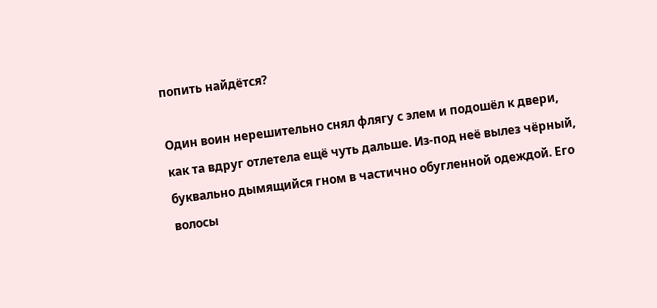попить найдётся?

Один воин нерешительно снял флягу с элем и подошёл к двери, как та вдруг отлетела ещё чуть дальше. Из-под неё вылез чёрный, буквально дымящийся гном в частично обугленной одеждой. Его волосы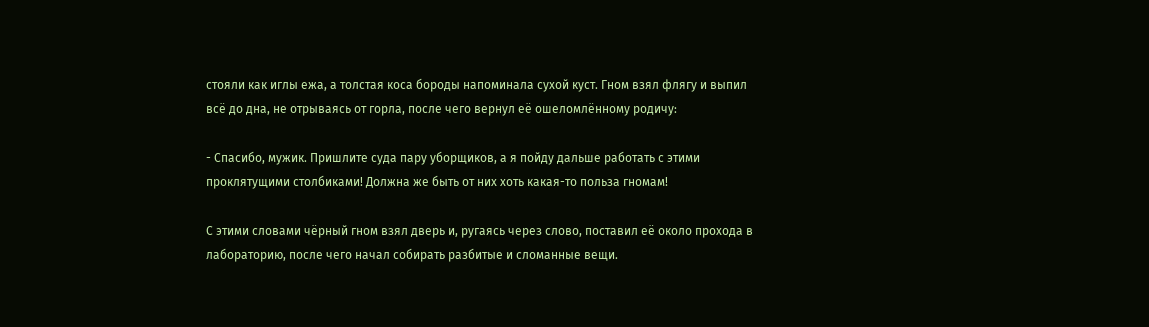стояли как иглы ежа, а толстая коса бороды напоминала сухой куст. Гном взял флягу и выпил всё до дна, не отрываясь от горла, после чего вернул её ошеломлённому родичу:

- Спасибо, мужик. Пришлите суда пару уборщиков, а я пойду дальше работать с этими проклятущими столбиками! Должна же быть от них хоть какая-то польза гномам!

С этими словами чёрный гном взял дверь и, ругаясь через слово, поставил её около прохода в лабораторию, после чего начал собирать разбитые и сломанные вещи.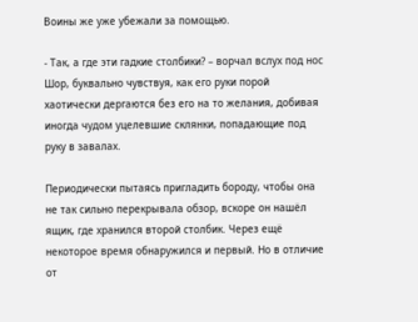Воины же уже убежали за помощью.

- Так, а где эти гадкие столбики? – ворчал вслух под нос Шор, буквально чувствуя, как его руки порой хаотически дергаются без его на то желания, добивая иногда чудом уцелевшие склянки, попадающие под руку в завалах.

Периодически пытаясь пригладить бороду, чтобы она не так сильно перекрывала обзор, вскоре он нашёл ящик, где хранился второй столбик. Через ещё некоторое время обнаружился и первый. Но в отличие от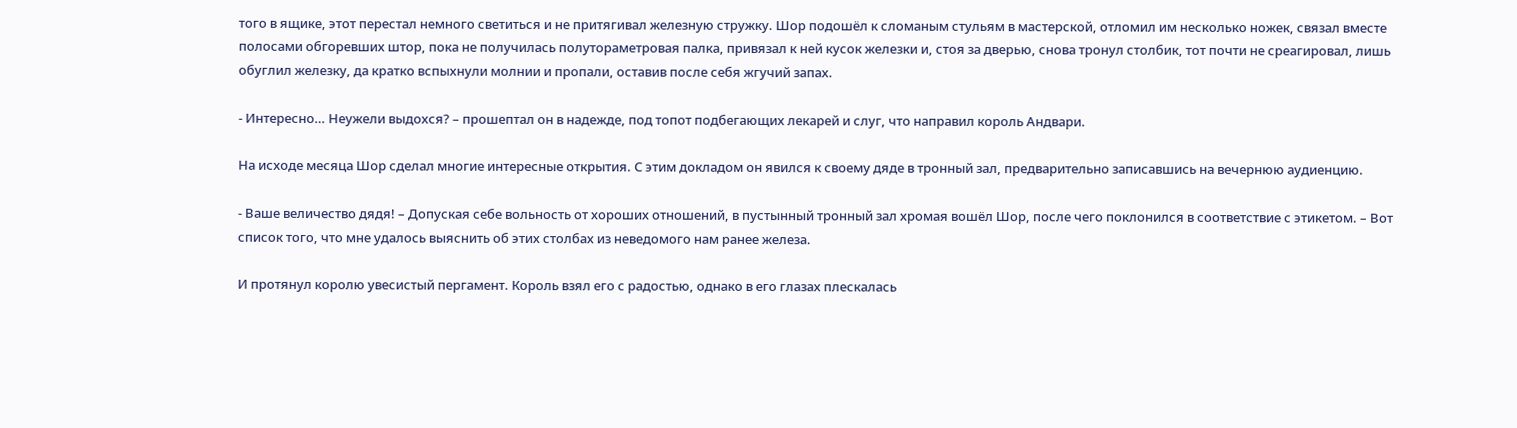того в ящике, этот перестал немного светиться и не притягивал железную стружку. Шор подошёл к сломаным стульям в мастерской, отломил им несколько ножек, связал вместе полосами обгоревших штор, пока не получилась полутораметровая палка, привязал к ней кусок железки и, стоя за дверью, снова тронул столбик, тот почти не среагировал, лишь обуглил железку, да кратко вспыхнули молнии и пропали, оставив после себя жгучий запах.

- Интересно… Неужели выдохся? – прошептал он в надежде, под топот подбегающих лекарей и слуг, что направил король Андвари.

На исходе месяца Шор сделал многие интересные открытия. С этим докладом он явился к своему дяде в тронный зал, предварительно записавшись на вечернюю аудиенцию.

- Ваше величество дядя! – Допуская себе вольность от хороших отношений, в пустынный тронный зал хромая вошёл Шор, после чего поклонился в соответствие с этикетом. – Вот список того, что мне удалось выяснить об этих столбах из неведомого нам ранее железа.

И протянул королю увесистый пергамент. Король взял его с радостью, однако в его глазах плескалась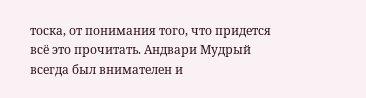тоска, от понимания того, что придется всё это прочитать. Андвари Мудрый всегда был внимателен и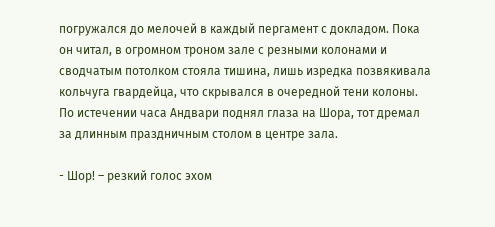погружался до мелочей в каждый пергамент с докладом. Пока он читал, в огромном троном зале с резными колонами и сводчатым потолком стояла тишина, лишь изредка позвякивала кольчуга гвардейца, что скрывался в очередной тени колоны. По истечении часа Андвари поднял глаза на Шора, тот дремал за длинным праздничным столом в центре зала.

- Шор! – резкий голос эхом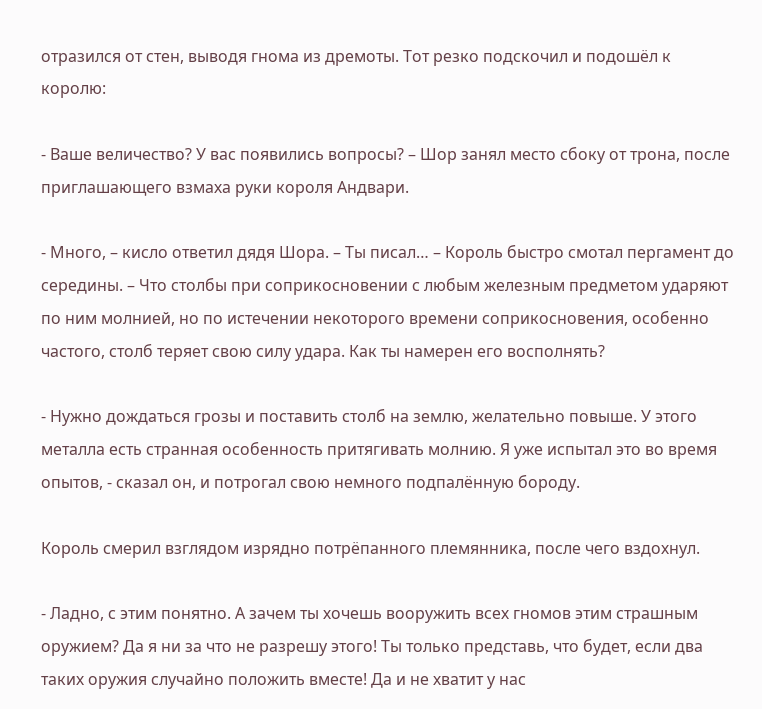отразился от стен, выводя гнома из дремоты. Тот резко подскочил и подошёл к королю:

- Ваше величество? У вас появились вопросы? – Шор занял место сбоку от трона, после приглашающего взмаха руки короля Андвари.

- Много, – кисло ответил дядя Шора. – Ты писал… – Король быстро смотал пергамент до середины. – Что столбы при соприкосновении с любым железным предметом ударяют по ним молнией, но по истечении некоторого времени соприкосновения, особенно частого, столб теряет свою силу удара. Как ты намерен его восполнять?

- Нужно дождаться грозы и поставить столб на землю, желательно повыше. У этого металла есть странная особенность притягивать молнию. Я уже испытал это во время опытов, - сказал он, и потрогал свою немного подпалённую бороду.

Король смерил взглядом изрядно потрёпанного племянника, после чего вздохнул.

- Ладно, с этим понятно. А зачем ты хочешь вооружить всех гномов этим страшным оружием? Да я ни за что не разрешу этого! Ты только представь, что будет, если два таких оружия случайно положить вместе! Да и не хватит у нас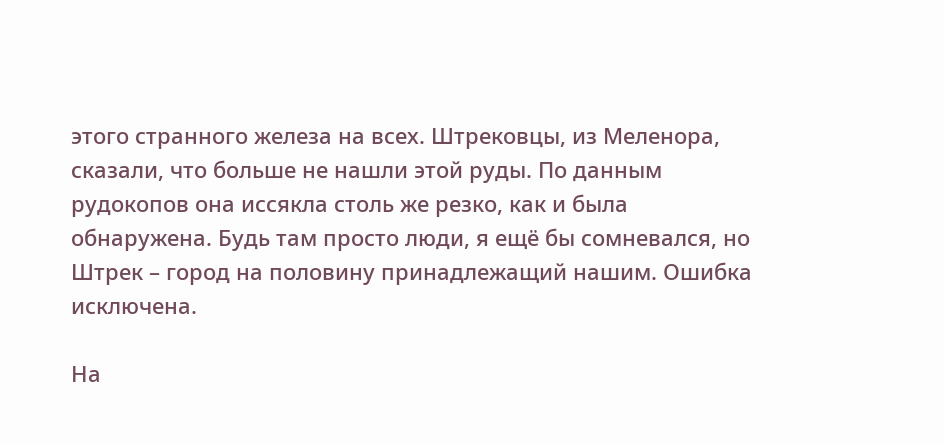этого странного железа на всех. Штрековцы, из Меленора, сказали, что больше не нашли этой руды. По данным рудокопов она иссякла столь же резко, как и была обнаружена. Будь там просто люди, я ещё бы сомневался, но Штрек – город на половину принадлежащий нашим. Ошибка исключена.

На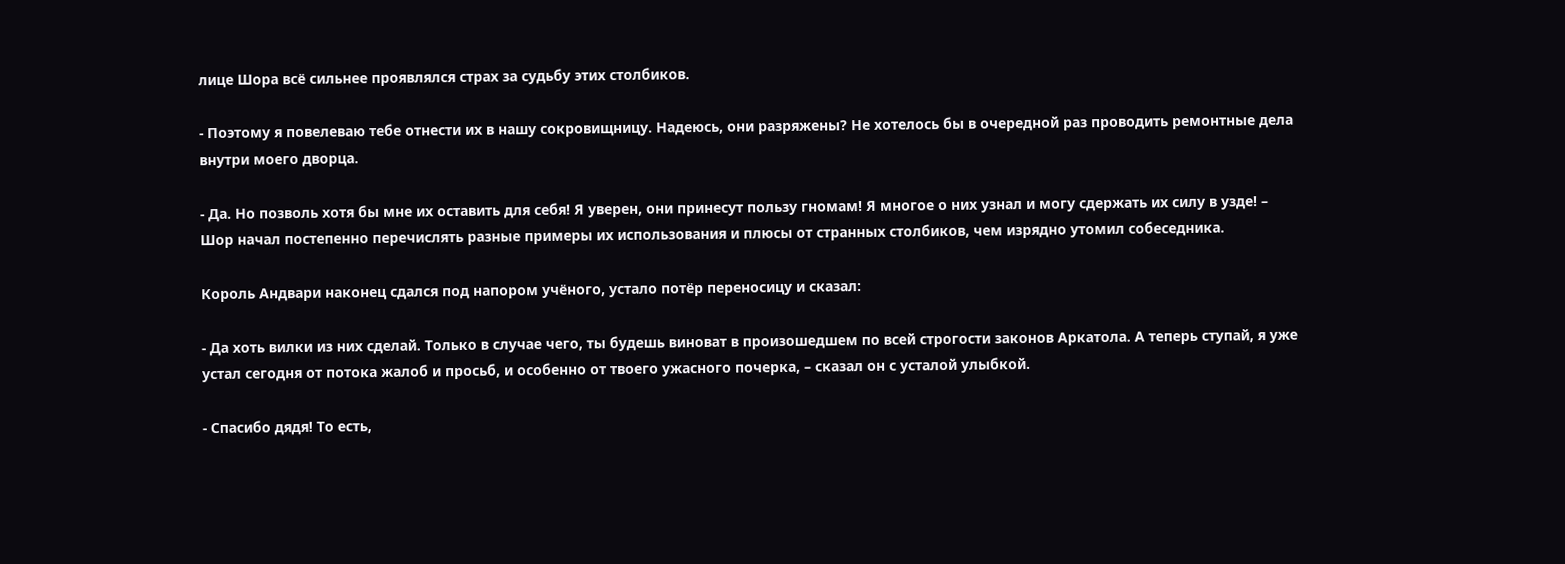лице Шора всё сильнее проявлялся страх за судьбу этих столбиков.

- Поэтому я повелеваю тебе отнести их в нашу сокровищницу. Надеюсь, они разряжены? Не хотелось бы в очередной раз проводить ремонтные дела внутри моего дворца.

- Да. Но позволь хотя бы мне их оставить для себя! Я уверен, они принесут пользу гномам! Я многое о них узнал и могу сдержать их силу в узде! – Шор начал постепенно перечислять разные примеры их использования и плюсы от странных столбиков, чем изрядно утомил собеседника.

Король Андвари наконец сдался под напором учёного, устало потёр переносицу и сказал:

- Да хоть вилки из них сделай. Только в случае чего, ты будешь виноват в произошедшем по всей строгости законов Аркатола. А теперь ступай, я уже устал сегодня от потока жалоб и просьб, и особенно от твоего ужасного почерка, – сказал он с усталой улыбкой.

- Спасибо дядя! То есть,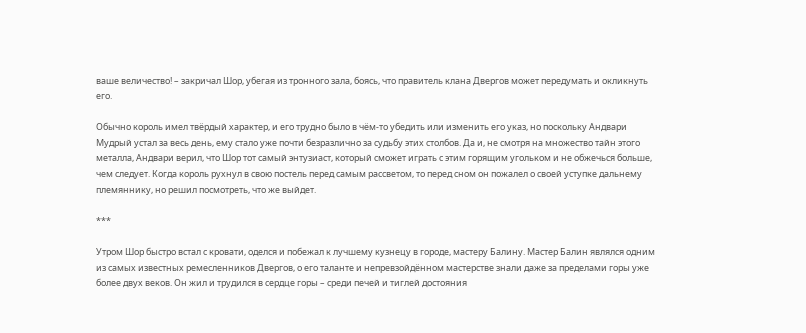ваше величество! – закричал Шор, убегая из тронного зала, боясь, что правитель клана Двергов может передумать и окликнуть его.

Обычно король имел твёрдый характер, и его трудно было в чём-то убедить или изменить его указ, но поскольку Андвари Мудрый устал за весь день, ему стало уже почти безразлично за судьбу этих столбов. Да и, не смотря на множество тайн этого металла, Андвари верил, что Шор тот самый энтузиаст, который сможет играть с этим горящим угольком и не обжечься больше, чем следует. Когда король рухнул в свою постель перед самым рассветом, то перед сном он пожалел о своей уступке дальнему племяннику, но решил посмотреть, что же выйдет.

***

Утром Шор быстро встал с кровати, оделся и побежал к лучшему кузнецу в городе, мастеру Балину. Мастер Балин являлся одним из самых известных ремесленников Двергов, о его таланте и непревзойдённом мастерстве знали даже за пределами горы уже более двух веков. Он жил и трудился в сердце горы – среди печей и тиглей достояния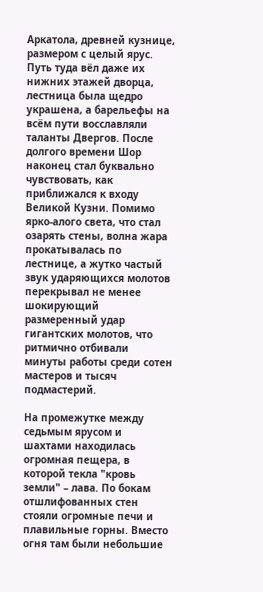Аркатола, древней кузнице, размером с целый ярус. Путь туда вёл даже их нижних этажей дворца, лестница была щедро украшена, а барельефы на всём пути восславляли таланты Двергов. После долгого времени Шор наконец стал буквально чувствовать, как приближался к входу Великой Кузни. Помимо ярко-алого света, что стал озарять стены, волна жара прокатывалась по лестнице, а жутко частый звук ударяющихся молотов перекрывал не менее шокирующий размеренный удар гигантских молотов, что ритмично отбивали минуты работы среди сотен мастеров и тысяч подмастерий.

На промежутке между седьмым ярусом и шахтами находилась огромная пещера, в которой текла "кровь земли" – лава. По бокам отшлифованных стен стояли огромные печи и плавильные горны. Вместо огня там были небольшие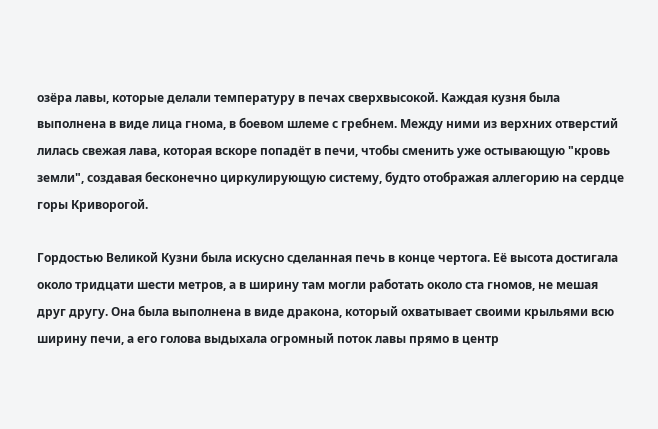озёра лавы, которые делали температуру в печах сверхвысокой. Каждая кузня была выполнена в виде лица гнома, в боевом шлеме с гребнем. Между ними из верхних отверстий лилась свежая лава, которая вскоре попадёт в печи, чтобы сменить уже остывающую "кровь земли", создавая бесконечно циркулирующую систему, будто отображая аллегорию на сердце горы Криворогой.

Гордостью Великой Кузни была искусно сделанная печь в конце чертога. Её высота достигала около тридцати шести метров, а в ширину там могли работать около ста гномов, не мешая друг другу. Она была выполнена в виде дракона, который охватывает своими крыльями всю ширину печи, а его голова выдыхала огромный поток лавы прямо в центр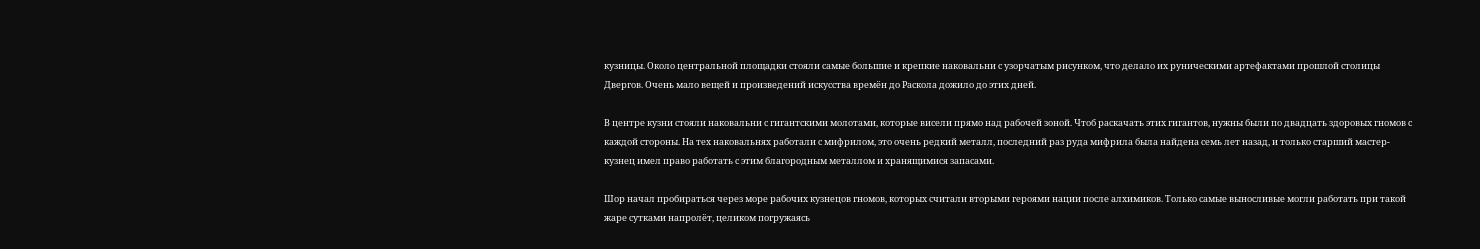кузницы. Около центральной площадки стояли самые большие и крепкие наковальни с узорчатым рисунком, что делало их руническими артефактами прошлой столицы Двергов. Очень мало вещей и произведений искусства времён до Раскола дожило до этих дней.

В центре кузни стояли наковальни с гигантскими молотами, которые висели прямо над рабочей зоной. Чтоб раскачать этих гигантов, нужны были по двадцать здоровых гномов с каждой стороны. На тех наковальнях работали с мифрилом, это очень редкий металл, последний раз руда мифрила была найдена семь лет назад, и только старший мастер-кузнец имел право работать с этим благородным металлом и хранящимися запасами.

Шор начал пробираться через море рабочих кузнецов гномов, которых считали вторыми героями нации после алхимиков. Только самые выносливые могли работать при такой жаре сутками напролёт, целиком погружаясь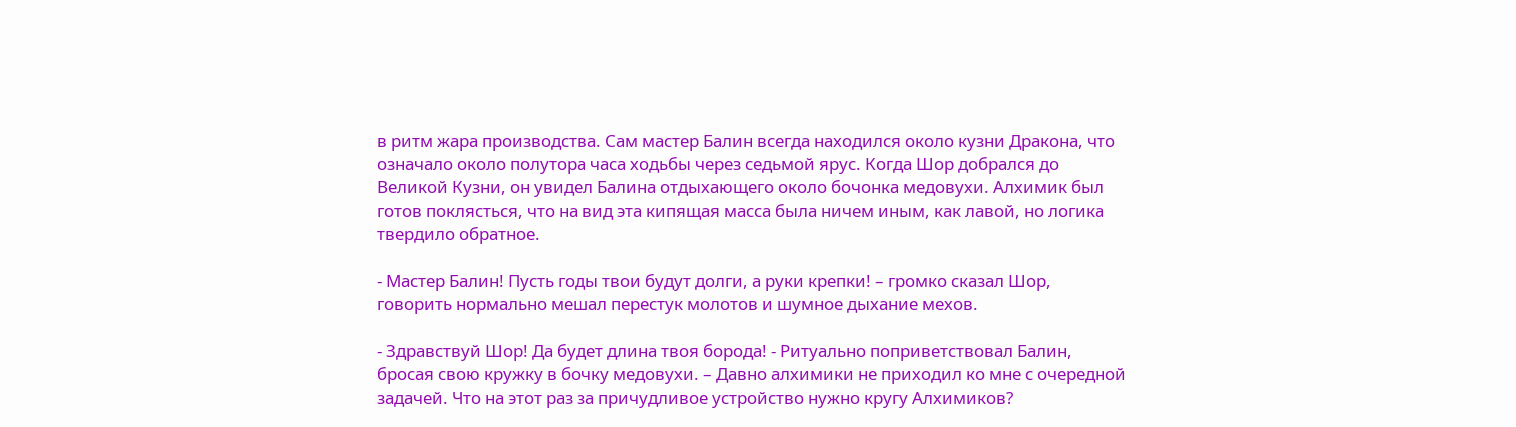в ритм жара производства. Сам мастер Балин всегда находился около кузни Дракона, что означало около полутора часа ходьбы через седьмой ярус. Когда Шор добрался до Великой Кузни, он увидел Балина отдыхающего около бочонка медовухи. Алхимик был готов поклясться, что на вид эта кипящая масса была ничем иным, как лавой, но логика твердило обратное.

- Мастер Балин! Пусть годы твои будут долги, а руки крепки! – громко сказал Шор, говорить нормально мешал перестук молотов и шумное дыхание мехов.

- Здравствуй Шор! Да будет длина твоя борода! - Ритуально поприветствовал Балин, бросая свою кружку в бочку медовухи. – Давно алхимики не приходил ко мне с очередной задачей. Что на этот раз за причудливое устройство нужно кругу Алхимиков?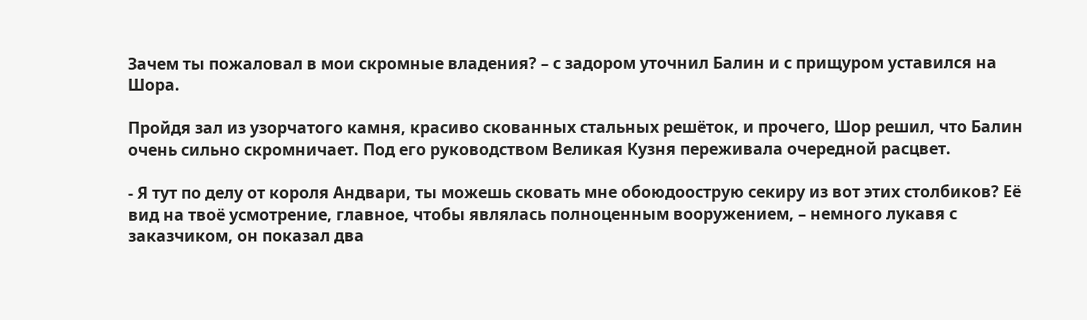Зачем ты пожаловал в мои скромные владения? – с задором уточнил Балин и с прищуром уставился на Шора.

Пройдя зал из узорчатого камня, красиво скованных стальных решёток, и прочего, Шор решил, что Балин очень сильно скромничает. Под его руководством Великая Кузня переживала очередной расцвет.

- Я тут по делу от короля Андвари, ты можешь сковать мне обоюдоострую секиру из вот этих столбиков? Её вид на твоё усмотрение, главное, чтобы являлась полноценным вооружением, – немного лукавя с заказчиком, он показал два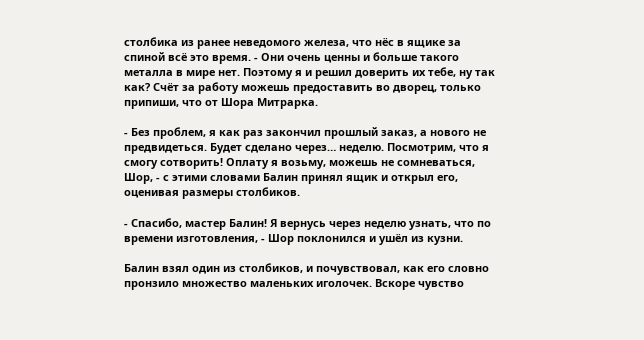столбика из ранее неведомого железа, что нёс в ящике за спиной всё это время. - Они очень ценны и больше такого металла в мире нет. Поэтому я и решил доверить их тебе, ну так как? Счёт за работу можешь предоставить во дворец, только припиши, что от Шора Митрарка.

- Без проблем, я как раз закончил прошлый заказ, а нового не предвидеться. Будет сделано через… неделю. Посмотрим, что я смогу сотворить! Оплату я возьму, можешь не сомневаться, Шор, - с этими словами Балин принял ящик и открыл его, оценивая размеры столбиков.

- Спасибо, мастер Балин! Я вернусь через неделю узнать, что по времени изготовления, - Шор поклонился и ушёл из кузни.

Балин взял один из столбиков, и почувствовал, как его словно пронзило множество маленьких иголочек. Вскоре чувство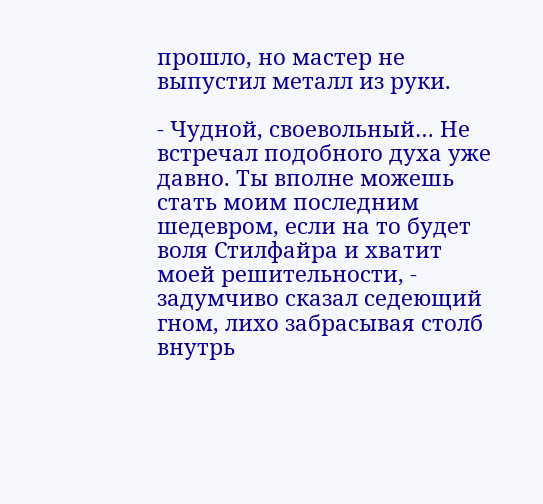прошло, но мастер не выпустил металл из руки.

- Чудной, своевольный… Не встречал подобного духа уже давно. Ты вполне можешь стать моим последним шедевром, если на то будет воля Стилфайра и хватит моей решительности, - задумчиво сказал седеющий гном, лихо забрасывая столб внутрь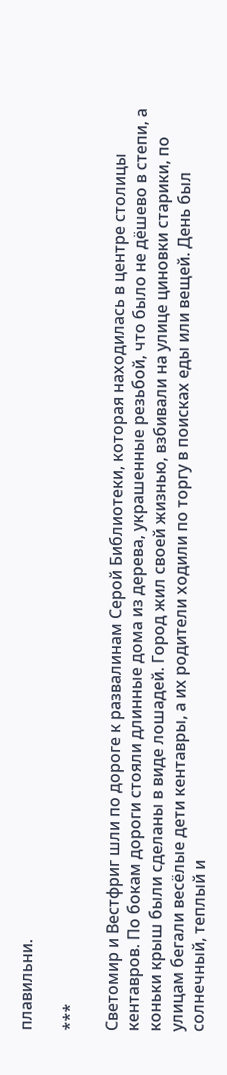плавильни.

***

Светомир и Вестфриг шли по дороге к развалинам Серой Библиотеки, которая находилась в центре столицы кентавров. По бокам дороги стояли длинные дома из дерева, украшенные резьбой, что было не дёшево в степи, а коньки крыш были сделаны в виде лошадей. Город жил своей жизнью, взбивали на улице циновки старики, по улицам бегали весёлые дети кентавры, а их родители ходили по торгу в поисках еды или вещей. День был солнечный, теплый и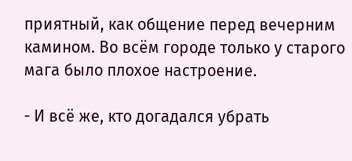приятный, как общение перед вечерним камином. Во всём городе только у старого мага было плохое настроение.

- И всё же, кто догадался убрать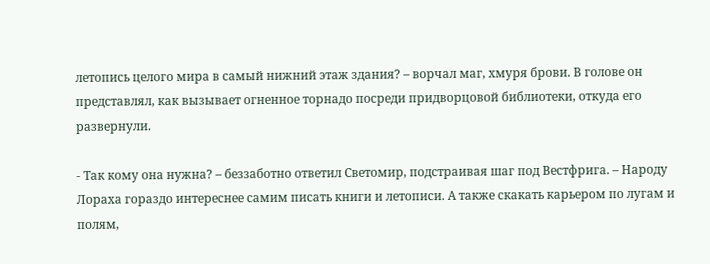летопись целого мира в самый нижний этаж здания? – ворчал маг, хмуря брови. В голове он представлял, как вызывает огненное торнадо посреди придворцовой библиотеки, откуда его развернули.

- Так кому она нужна? – беззаботно ответил Светомир, подстраивая шаг под Вестфрига. – Народу Лораха гораздо интереснее самим писать книги и летописи. А также скакать карьером по лугам и полям,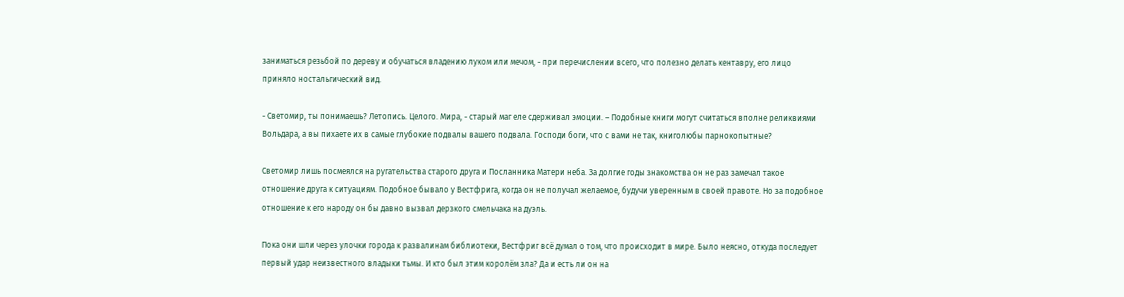заниматься резьбой по дереву и обучаться владению луком или мечом, - при перечислении всего, что полезно делать кентавру, его лицо приняло ностальгический вид.

- Светомир, ты понимаешь? Летопись. Целого. Мира, - старый маг еле сдерживал эмоции. – Подобные книги могут считаться вполне реликвиями Вольдара, а вы пихаете их в самые глубокие подвалы вашего подвала. Господи боги, что с вами не так, книголюбы парнокопытные?

Светомир лишь посмеялся на ругательства старого друга и Посланника Матери неба. За долгие годы знакомства он не раз замечал такое отношение друга к ситуациям. Подобное бывало у Вестфрига, когда он не получал желаемое, будучи уверенным в своей правоте. Но за подобное отношение к его народу он бы давно вызвал дерзкого смельчака на дуэль.

Пока они шли через улочки города к развалинам библиотеки, Вестфриг всё думал о том, что происходит в мире. Было неясно, откуда последует первый удар неизвестного владыки тьмы. И кто был этим королём зла? Да и есть ли он на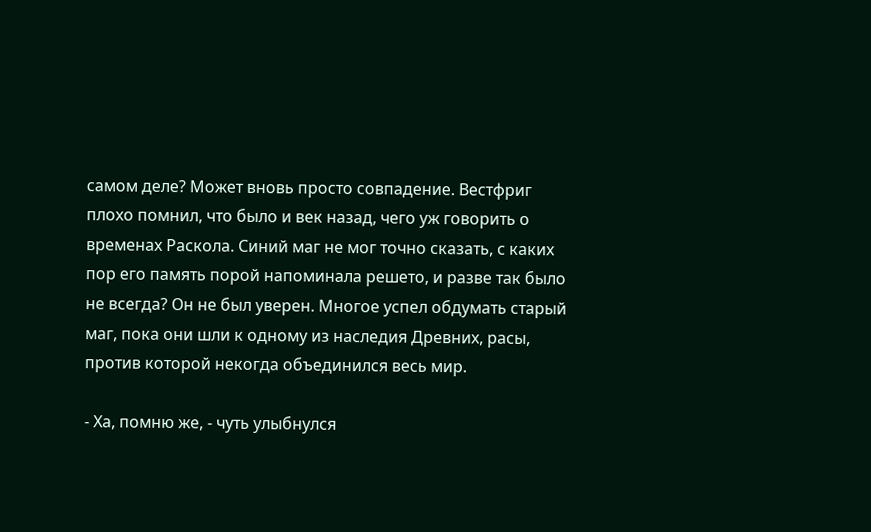самом деле? Может вновь просто совпадение. Вестфриг плохо помнил, что было и век назад, чего уж говорить о временах Раскола. Синий маг не мог точно сказать, с каких пор его память порой напоминала решето, и разве так было не всегда? Он не был уверен. Многое успел обдумать старый маг, пока они шли к одному из наследия Древних, расы, против которой некогда объединился весь мир.

- Ха, помню же, - чуть улыбнулся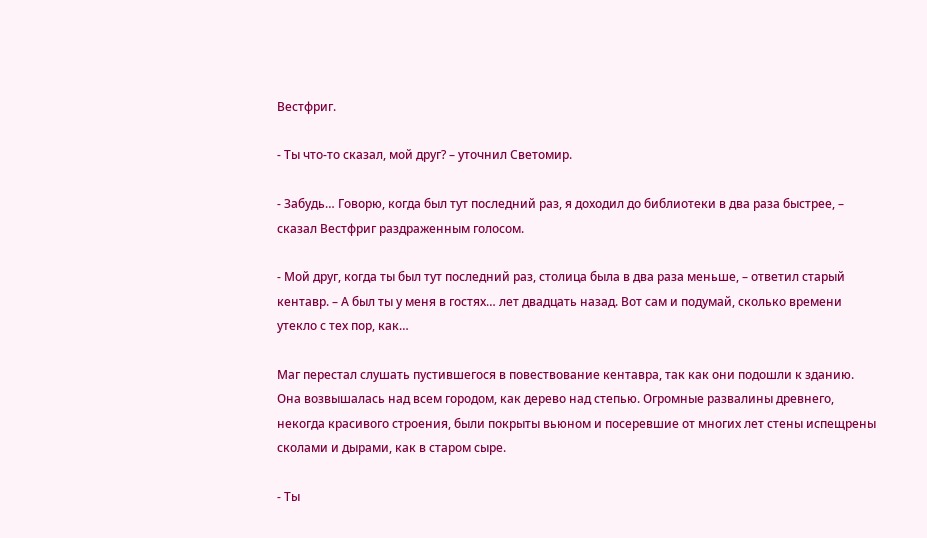Вестфриг.

- Ты что-то сказал, мой друг? – уточнил Светомир.

- Забудь… Говорю, когда был тут последний раз, я доходил до библиотеки в два раза быстрее, – сказал Вестфриг раздраженным голосом.

- Мой друг, когда ты был тут последний раз, столица была в два раза меньше, – ответил старый кентавр. – А был ты у меня в гостях… лет двадцать назад. Вот сам и подумай, сколько времени утекло с тех пор, как…

Маг перестал слушать пустившегося в повествование кентавра, так как они подошли к зданию. Она возвышалась над всем городом, как дерево над степью. Огромные развалины древнего, некогда красивого строения, были покрыты вьюном и посеревшие от многих лет стены испещрены сколами и дырами, как в старом сыре.

- Ты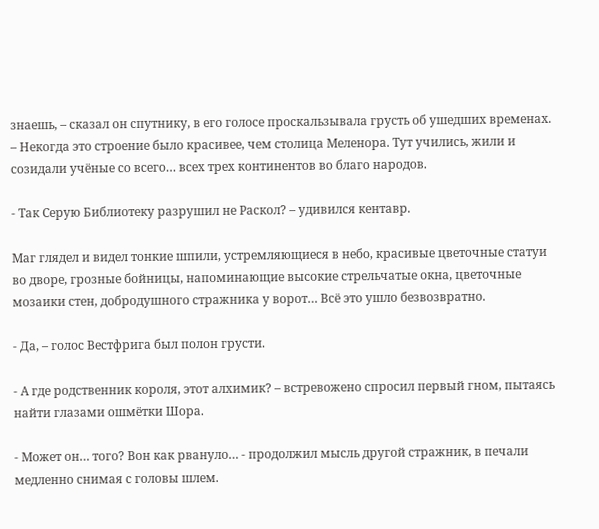знаешь, – сказал он спутнику, в его голосе проскальзывала грусть об ушедших временах. – Некогда это строение было красивее, чем столица Меленора. Тут учились, жили и созидали учёные со всего… всех трех континентов во благо народов.

- Так Серую Библиотеку разрушил не Раскол? – удивился кентавр.

Маг глядел и видел тонкие шпили, устремляющиеся в небо, красивые цветочные статуи во дворе, грозные бойницы, напоминающие высокие стрельчатые окна, цветочные мозаики стен, добродушного стражника у ворот… Всё это ушло безвозвратно.

- Да, – голос Вестфрига был полон грусти.

- А где родственник короля, этот алхимик? – встревожено спросил первый гном, пытаясь найти глазами ошмётки Шора.

- Может он… того? Вон как рвануло… - продолжил мысль другой стражник, в печали медленно снимая с головы шлем.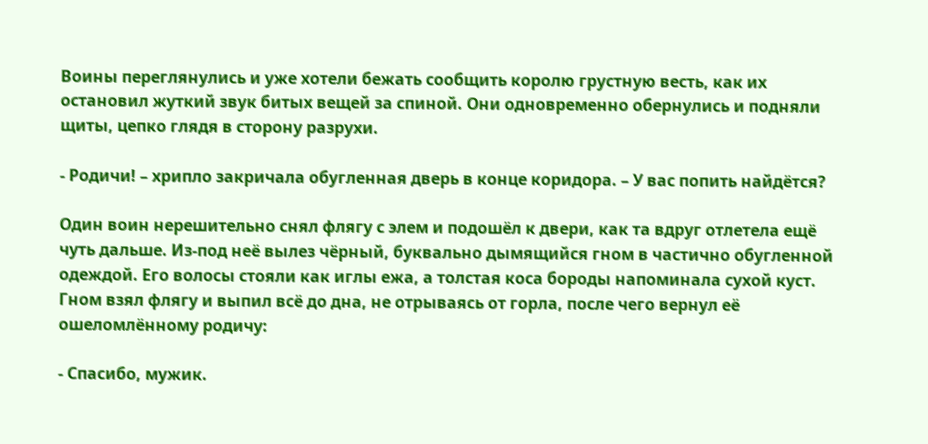Воины переглянулись и уже хотели бежать сообщить королю грустную весть, как их остановил жуткий звук битых вещей за спиной. Они одновременно обернулись и подняли щиты, цепко глядя в сторону разрухи.

- Родичи! – хрипло закричала обугленная дверь в конце коридора. – У вас попить найдётся?

Один воин нерешительно снял флягу с элем и подошёл к двери, как та вдруг отлетела ещё чуть дальше. Из-под неё вылез чёрный, буквально дымящийся гном в частично обугленной одеждой. Его волосы стояли как иглы ежа, а толстая коса бороды напоминала сухой куст. Гном взял флягу и выпил всё до дна, не отрываясь от горла, после чего вернул её ошеломлённому родичу:

- Спасибо, мужик.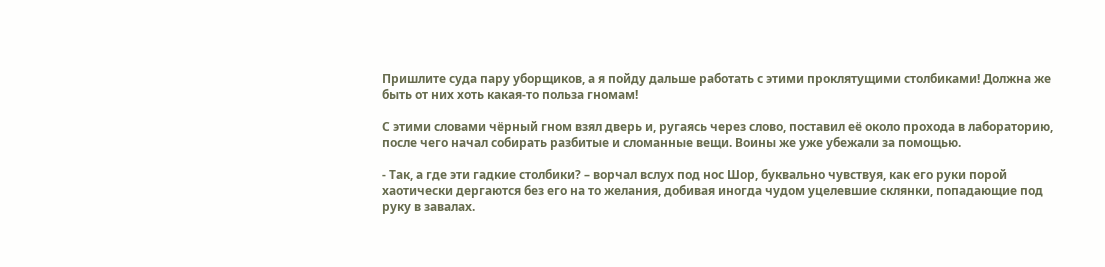Пришлите суда пару уборщиков, а я пойду дальше работать с этими проклятущими столбиками! Должна же быть от них хоть какая-то польза гномам!

С этими словами чёрный гном взял дверь и, ругаясь через слово, поставил её около прохода в лабораторию, после чего начал собирать разбитые и сломанные вещи. Воины же уже убежали за помощью.

- Так, а где эти гадкие столбики? – ворчал вслух под нос Шор, буквально чувствуя, как его руки порой хаотически дергаются без его на то желания, добивая иногда чудом уцелевшие склянки, попадающие под руку в завалах.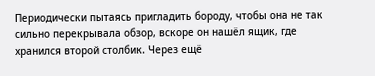Периодически пытаясь пригладить бороду, чтобы она не так сильно перекрывала обзор, вскоре он нашёл ящик, где хранился второй столбик. Через ещё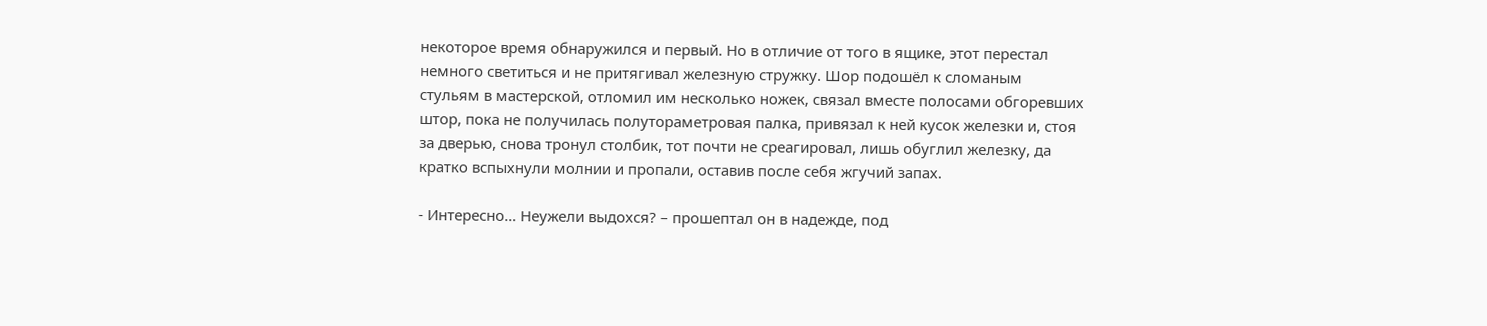некоторое время обнаружился и первый. Но в отличие от того в ящике, этот перестал немного светиться и не притягивал железную стружку. Шор подошёл к сломаным стульям в мастерской, отломил им несколько ножек, связал вместе полосами обгоревших штор, пока не получилась полутораметровая палка, привязал к ней кусок железки и, стоя за дверью, снова тронул столбик, тот почти не среагировал, лишь обуглил железку, да кратко вспыхнули молнии и пропали, оставив после себя жгучий запах.

- Интересно… Неужели выдохся? – прошептал он в надежде, под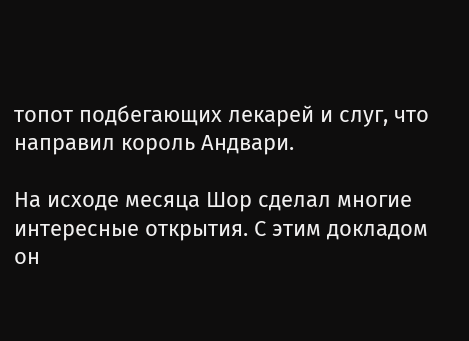топот подбегающих лекарей и слуг, что направил король Андвари.

На исходе месяца Шор сделал многие интересные открытия. С этим докладом он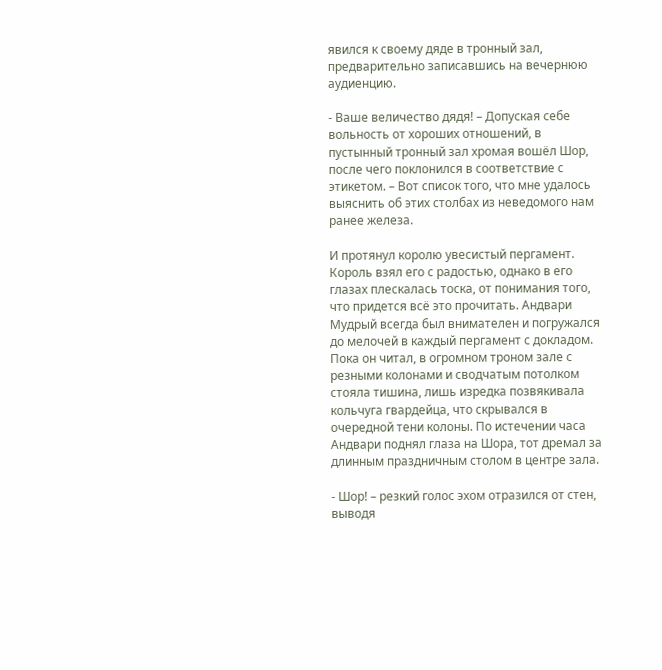явился к своему дяде в тронный зал, предварительно записавшись на вечернюю аудиенцию.

- Ваше величество дядя! – Допуская себе вольность от хороших отношений, в пустынный тронный зал хромая вошёл Шор, после чего поклонился в соответствие с этикетом. – Вот список того, что мне удалось выяснить об этих столбах из неведомого нам ранее железа.

И протянул королю увесистый пергамент. Король взял его с радостью, однако в его глазах плескалась тоска, от понимания того, что придется всё это прочитать. Андвари Мудрый всегда был внимателен и погружался до мелочей в каждый пергамент с докладом. Пока он читал, в огромном троном зале с резными колонами и сводчатым потолком стояла тишина, лишь изредка позвякивала кольчуга гвардейца, что скрывался в очередной тени колоны. По истечении часа Андвари поднял глаза на Шора, тот дремал за длинным праздничным столом в центре зала.

- Шор! – резкий голос эхом отразился от стен, выводя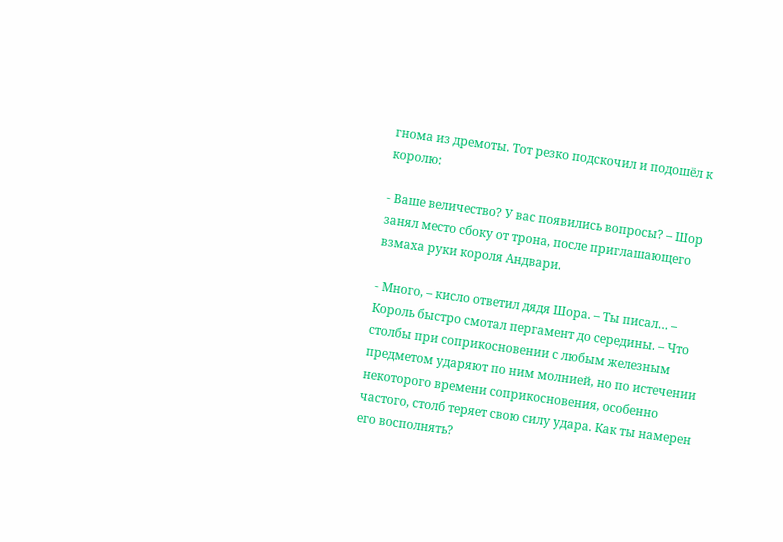гнома из дремоты. Тот резко подскочил и подошёл к королю:

- Ваше величество? У вас появились вопросы? – Шор занял место сбоку от трона, после приглашающего взмаха руки короля Андвари.

- Много, – кисло ответил дядя Шора. – Ты писал… – Король быстро смотал пергамент до середины. – Что столбы при соприкосновении с любым железным предметом ударяют по ним молнией, но по истечении некоторого времени соприкосновения, особенно частого, столб теряет свою силу удара. Как ты намерен его восполнять?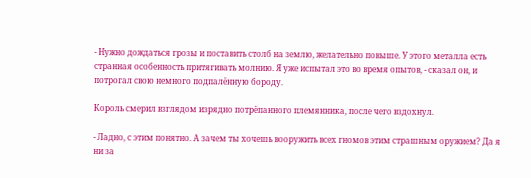- Нужно дождаться грозы и поставить столб на землю, желательно повыше. У этого металла есть странная особенность притягивать молнию. Я уже испытал это во время опытов, - сказал он, и потрогал свою немного подпалённую бороду.

Король смерил взглядом изрядно потрёпанного племянника, после чего вздохнул.

- Ладно, с этим понятно. А зачем ты хочешь вооружить всех гномов этим страшным оружием? Да я ни за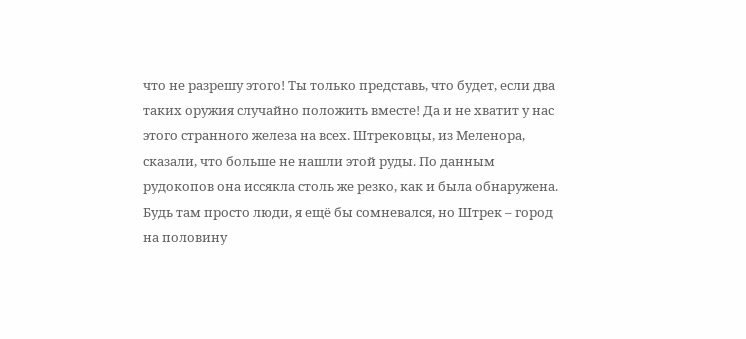что не разрешу этого! Ты только представь, что будет, если два таких оружия случайно положить вместе! Да и не хватит у нас этого странного железа на всех. Штрековцы, из Меленора, сказали, что больше не нашли этой руды. По данным рудокопов она иссякла столь же резко, как и была обнаружена. Будь там просто люди, я ещё бы сомневался, но Штрек – город на половину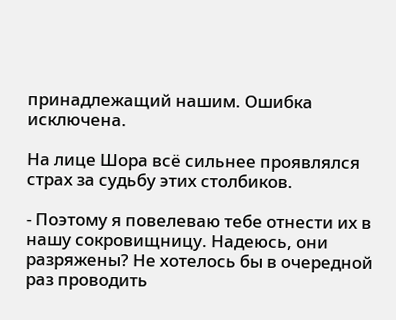принадлежащий нашим. Ошибка исключена.

На лице Шора всё сильнее проявлялся страх за судьбу этих столбиков.

- Поэтому я повелеваю тебе отнести их в нашу сокровищницу. Надеюсь, они разряжены? Не хотелось бы в очередной раз проводить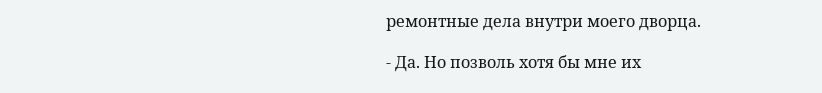ремонтные дела внутри моего дворца.

- Да. Но позволь хотя бы мне их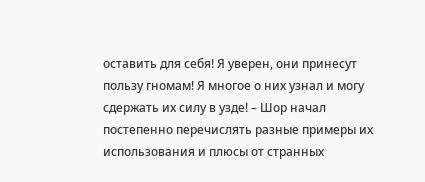оставить для себя! Я уверен, они принесут пользу гномам! Я многое о них узнал и могу сдержать их силу в узде! – Шор начал постепенно перечислять разные примеры их использования и плюсы от странных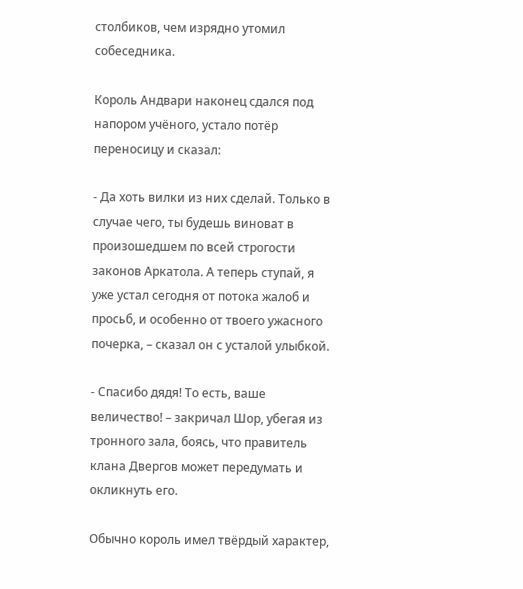столбиков, чем изрядно утомил собеседника.

Король Андвари наконец сдался под напором учёного, устало потёр переносицу и сказал:

- Да хоть вилки из них сделай. Только в случае чего, ты будешь виноват в произошедшем по всей строгости законов Аркатола. А теперь ступай, я уже устал сегодня от потока жалоб и просьб, и особенно от твоего ужасного почерка, – сказал он с усталой улыбкой.

- Спасибо дядя! То есть, ваше величество! – закричал Шор, убегая из тронного зала, боясь, что правитель клана Двергов может передумать и окликнуть его.

Обычно король имел твёрдый характер,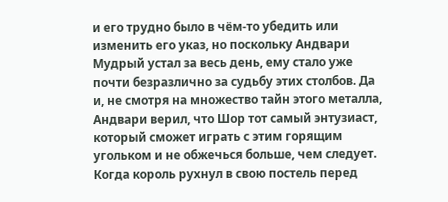и его трудно было в чём-то убедить или изменить его указ, но поскольку Андвари Мудрый устал за весь день, ему стало уже почти безразлично за судьбу этих столбов. Да и, не смотря на множество тайн этого металла, Андвари верил, что Шор тот самый энтузиаст, который сможет играть с этим горящим угольком и не обжечься больше, чем следует. Когда король рухнул в свою постель перед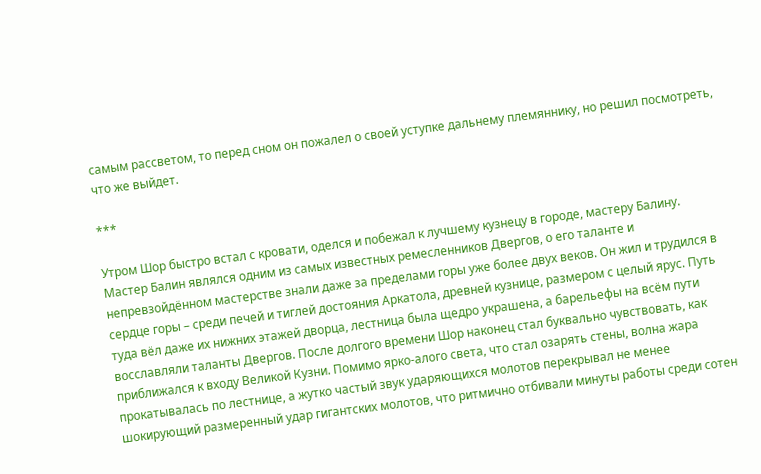самым рассветом, то перед сном он пожалел о своей уступке дальнему племяннику, но решил посмотреть, что же выйдет.

***

Утром Шор быстро встал с кровати, оделся и побежал к лучшему кузнецу в городе, мастеру Балину. Мастер Балин являлся одним из самых известных ремесленников Двергов, о его таланте и непревзойдённом мастерстве знали даже за пределами горы уже более двух веков. Он жил и трудился в сердце горы – среди печей и тиглей достояния Аркатола, древней кузнице, размером с целый ярус. Путь туда вёл даже их нижних этажей дворца, лестница была щедро украшена, а барельефы на всём пути восславляли таланты Двергов. После долгого времени Шор наконец стал буквально чувствовать, как приближался к входу Великой Кузни. Помимо ярко-алого света, что стал озарять стены, волна жара прокатывалась по лестнице, а жутко частый звук ударяющихся молотов перекрывал не менее шокирующий размеренный удар гигантских молотов, что ритмично отбивали минуты работы среди сотен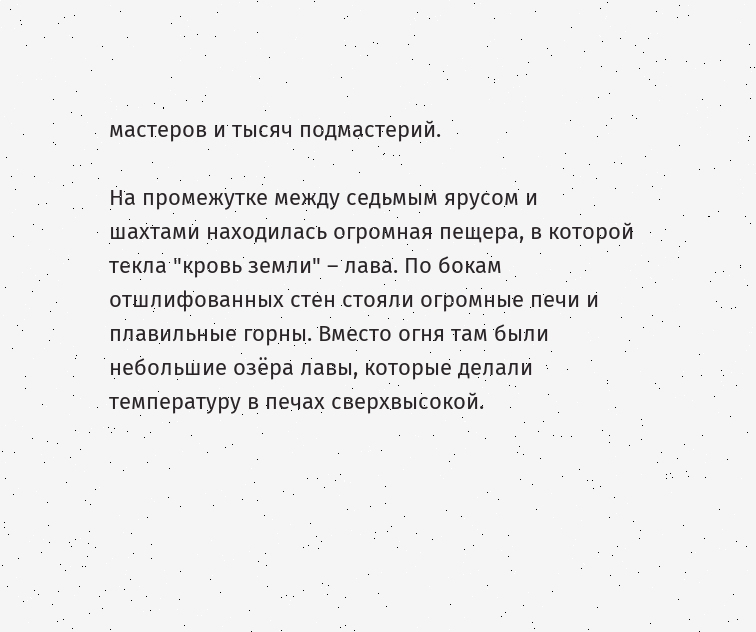мастеров и тысяч подмастерий.

На промежутке между седьмым ярусом и шахтами находилась огромная пещера, в которой текла "кровь земли" – лава. По бокам отшлифованных стен стояли огромные печи и плавильные горны. Вместо огня там были небольшие озёра лавы, которые делали температуру в печах сверхвысокой.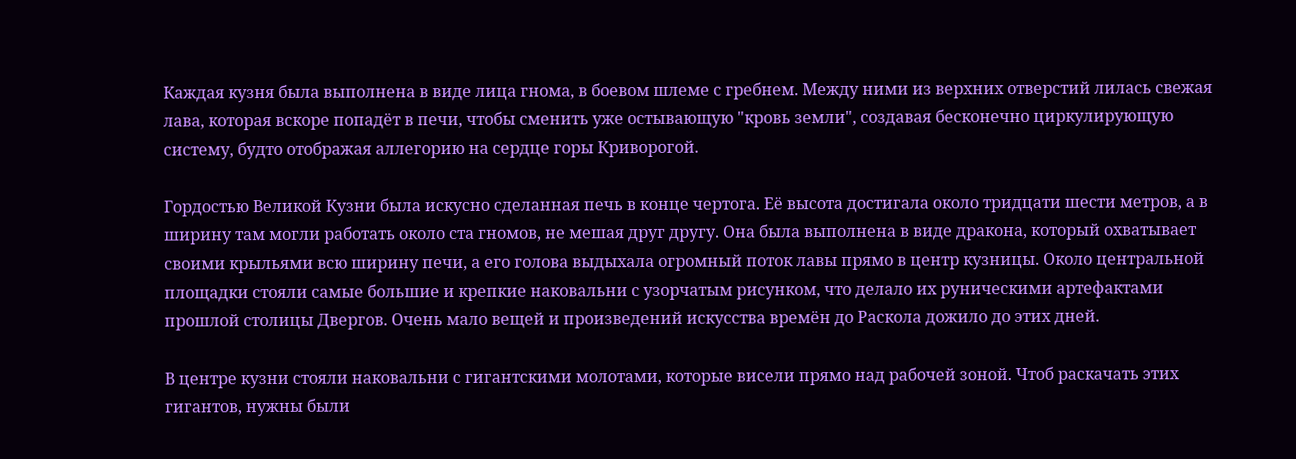Каждая кузня была выполнена в виде лица гнома, в боевом шлеме с гребнем. Между ними из верхних отверстий лилась свежая лава, которая вскоре попадёт в печи, чтобы сменить уже остывающую "кровь земли", создавая бесконечно циркулирующую систему, будто отображая аллегорию на сердце горы Криворогой.

Гордостью Великой Кузни была искусно сделанная печь в конце чертога. Её высота достигала около тридцати шести метров, а в ширину там могли работать около ста гномов, не мешая друг другу. Она была выполнена в виде дракона, который охватывает своими крыльями всю ширину печи, а его голова выдыхала огромный поток лавы прямо в центр кузницы. Около центральной площадки стояли самые большие и крепкие наковальни с узорчатым рисунком, что делало их руническими артефактами прошлой столицы Двергов. Очень мало вещей и произведений искусства времён до Раскола дожило до этих дней.

В центре кузни стояли наковальни с гигантскими молотами, которые висели прямо над рабочей зоной. Чтоб раскачать этих гигантов, нужны были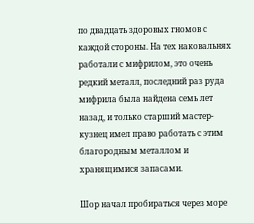по двадцать здоровых гномов с каждой стороны. На тех наковальнях работали с мифрилом, это очень редкий металл, последний раз руда мифрила была найдена семь лет назад, и только старший мастер-кузнец имел право работать с этим благородным металлом и хранящимися запасами.

Шор начал пробираться через море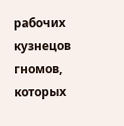рабочих кузнецов гномов, которых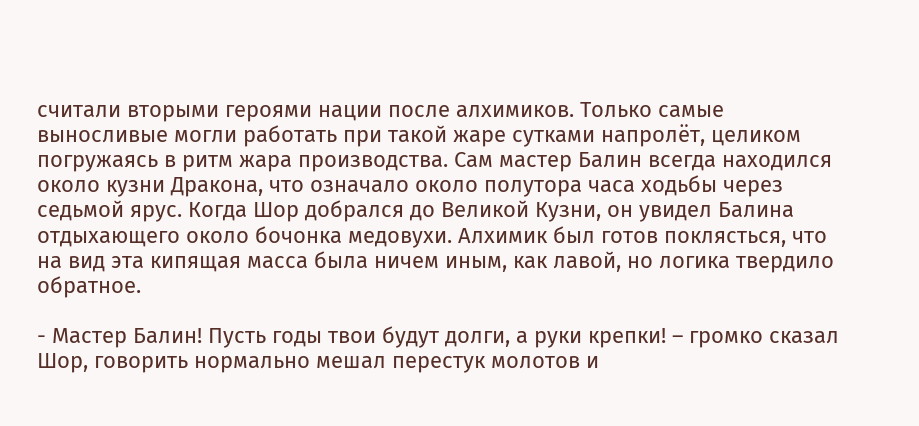считали вторыми героями нации после алхимиков. Только самые выносливые могли работать при такой жаре сутками напролёт, целиком погружаясь в ритм жара производства. Сам мастер Балин всегда находился около кузни Дракона, что означало около полутора часа ходьбы через седьмой ярус. Когда Шор добрался до Великой Кузни, он увидел Балина отдыхающего около бочонка медовухи. Алхимик был готов поклясться, что на вид эта кипящая масса была ничем иным, как лавой, но логика твердило обратное.

- Мастер Балин! Пусть годы твои будут долги, а руки крепки! – громко сказал Шор, говорить нормально мешал перестук молотов и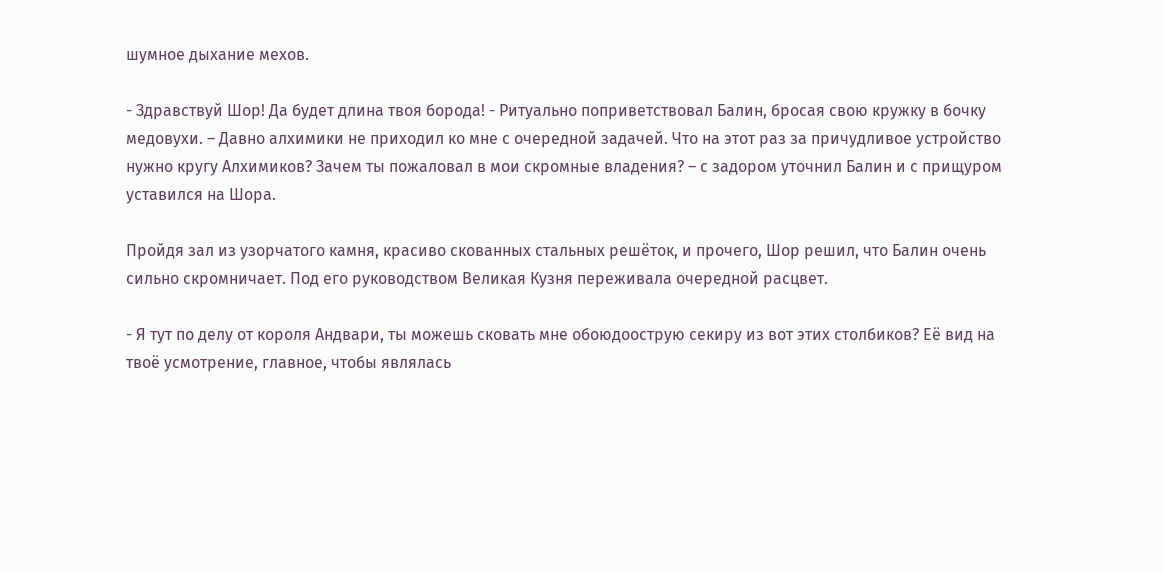шумное дыхание мехов.

- Здравствуй Шор! Да будет длина твоя борода! - Ритуально поприветствовал Балин, бросая свою кружку в бочку медовухи. – Давно алхимики не приходил ко мне с очередной задачей. Что на этот раз за причудливое устройство нужно кругу Алхимиков? Зачем ты пожаловал в мои скромные владения? – с задором уточнил Балин и с прищуром уставился на Шора.

Пройдя зал из узорчатого камня, красиво скованных стальных решёток, и прочего, Шор решил, что Балин очень сильно скромничает. Под его руководством Великая Кузня переживала очередной расцвет.

- Я тут по делу от короля Андвари, ты можешь сковать мне обоюдоострую секиру из вот этих столбиков? Её вид на твоё усмотрение, главное, чтобы являлась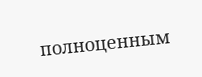полноценным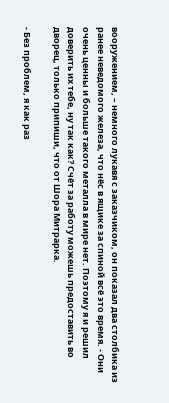вооружением, – немного лукавя с заказчиком, он показал два столбика из ранее неведомого железа, что нёс в ящике за спиной всё это время. - Они очень ценны и больше такого металла в мире нет. Поэтому я и решил доверить их тебе, ну так как? Счёт за работу можешь предоставить во дворец, только припиши, что от Шора Митрарка.

- Без проблем, я как раз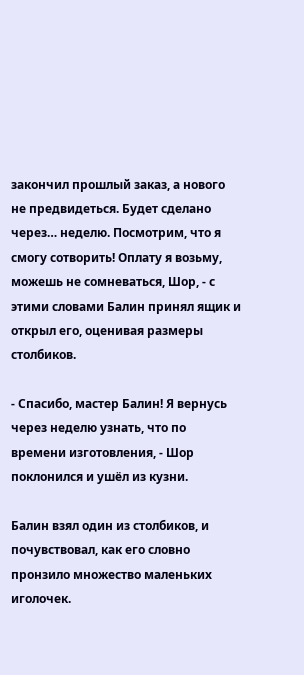закончил прошлый заказ, а нового не предвидеться. Будет сделано через… неделю. Посмотрим, что я смогу сотворить! Оплату я возьму, можешь не сомневаться, Шор, - с этими словами Балин принял ящик и открыл его, оценивая размеры столбиков.

- Спасибо, мастер Балин! Я вернусь через неделю узнать, что по времени изготовления, - Шор поклонился и ушёл из кузни.

Балин взял один из столбиков, и почувствовал, как его словно пронзило множество маленьких иголочек.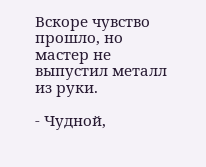Вскоре чувство прошло, но мастер не выпустил металл из руки.

- Чудной,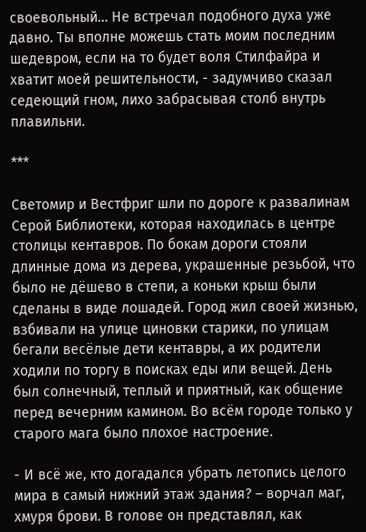своевольный… Не встречал подобного духа уже давно. Ты вполне можешь стать моим последним шедевром, если на то будет воля Стилфайра и хватит моей решительности, - задумчиво сказал седеющий гном, лихо забрасывая столб внутрь плавильни.

***

Светомир и Вестфриг шли по дороге к развалинам Серой Библиотеки, которая находилась в центре столицы кентавров. По бокам дороги стояли длинные дома из дерева, украшенные резьбой, что было не дёшево в степи, а коньки крыш были сделаны в виде лошадей. Город жил своей жизнью, взбивали на улице циновки старики, по улицам бегали весёлые дети кентавры, а их родители ходили по торгу в поисках еды или вещей. День был солнечный, теплый и приятный, как общение перед вечерним камином. Во всём городе только у старого мага было плохое настроение.

- И всё же, кто догадался убрать летопись целого мира в самый нижний этаж здания? – ворчал маг, хмуря брови. В голове он представлял, как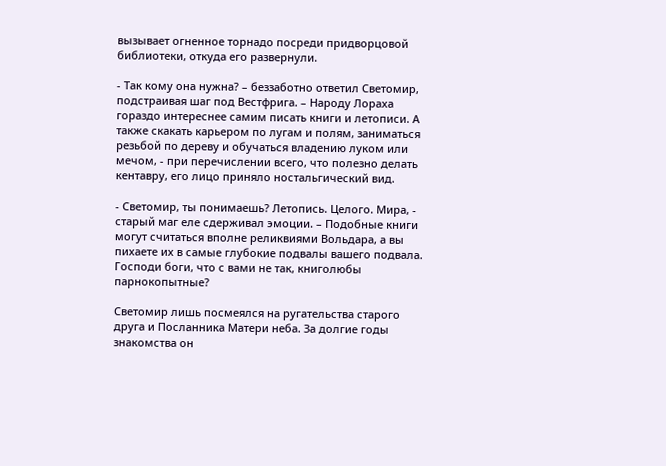вызывает огненное торнадо посреди придворцовой библиотеки, откуда его развернули.

- Так кому она нужна? – беззаботно ответил Светомир, подстраивая шаг под Вестфрига. – Народу Лораха гораздо интереснее самим писать книги и летописи. А также скакать карьером по лугам и полям, заниматься резьбой по дереву и обучаться владению луком или мечом, - при перечислении всего, что полезно делать кентавру, его лицо приняло ностальгический вид.

- Светомир, ты понимаешь? Летопись. Целого. Мира, - старый маг еле сдерживал эмоции. – Подобные книги могут считаться вполне реликвиями Вольдара, а вы пихаете их в самые глубокие подвалы вашего подвала. Господи боги, что с вами не так, книголюбы парнокопытные?

Светомир лишь посмеялся на ругательства старого друга и Посланника Матери неба. За долгие годы знакомства он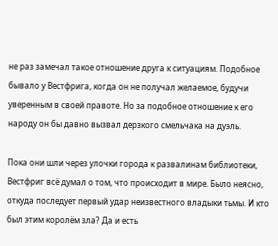не раз замечал такое отношение друга к ситуациям. Подобное бывало у Вестфрига, когда он не получал желаемое, будучи уверенным в своей правоте. Но за подобное отношение к его народу он бы давно вызвал дерзкого смельчака на дуэль.

Пока они шли через улочки города к развалинам библиотеки, Вестфриг всё думал о том, что происходит в мире. Было неясно, откуда последует первый удар неизвестного владыки тьмы. И кто был этим королём зла? Да и есть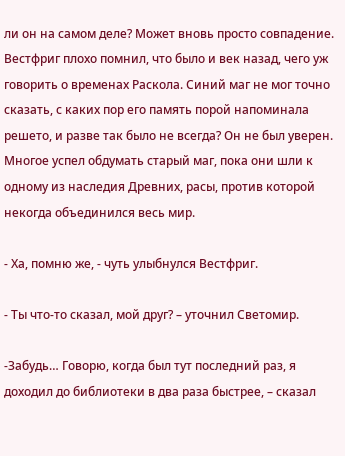ли он на самом деле? Может вновь просто совпадение. Вестфриг плохо помнил, что было и век назад, чего уж говорить о временах Раскола. Синий маг не мог точно сказать, с каких пор его память порой напоминала решето, и разве так было не всегда? Он не был уверен. Многое успел обдумать старый маг, пока они шли к одному из наследия Древних, расы, против которой некогда объединился весь мир.

- Ха, помню же, - чуть улыбнулся Вестфриг.

- Ты что-то сказал, мой друг? – уточнил Светомир.

-Забудь… Говорю, когда был тут последний раз, я доходил до библиотеки в два раза быстрее, – сказал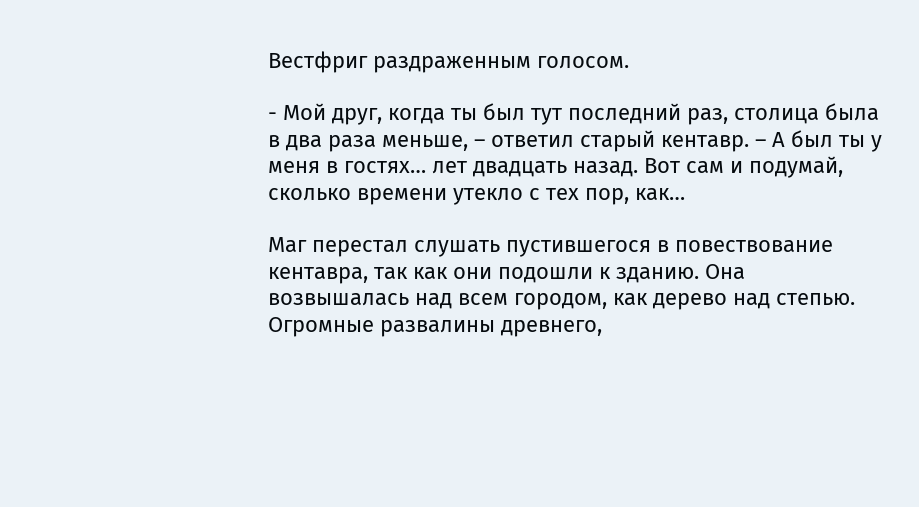Вестфриг раздраженным голосом.

- Мой друг, когда ты был тут последний раз, столица была в два раза меньше, – ответил старый кентавр. – А был ты у меня в гостях… лет двадцать назад. Вот сам и подумай, сколько времени утекло с тех пор, как…

Маг перестал слушать пустившегося в повествование кентавра, так как они подошли к зданию. Она возвышалась над всем городом, как дерево над степью. Огромные развалины древнего,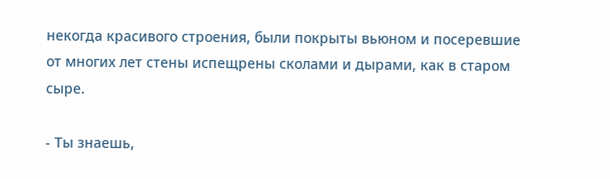некогда красивого строения, были покрыты вьюном и посеревшие от многих лет стены испещрены сколами и дырами, как в старом сыре.

- Ты знаешь,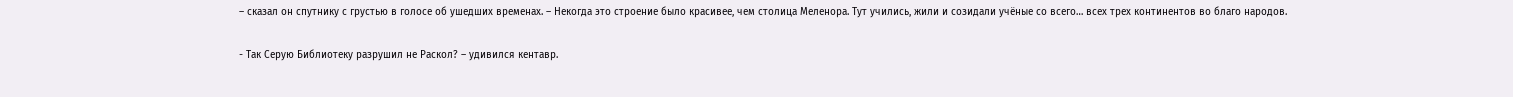– сказал он спутнику с грустью в голосе об ушедших временах. – Некогда это строение было красивее, чем столица Меленора. Тут учились, жили и созидали учёные со всего… всех трех континентов во благо народов.

- Так Серую Библиотеку разрушил не Раскол? – удивился кентавр.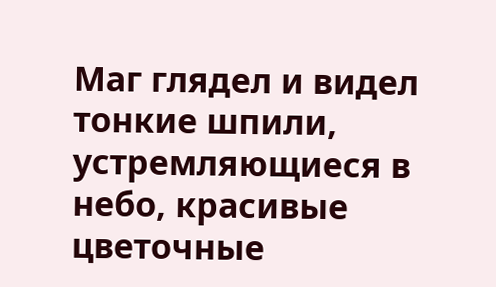Маг глядел и видел тонкие шпили, устремляющиеся в небо, красивые цветочные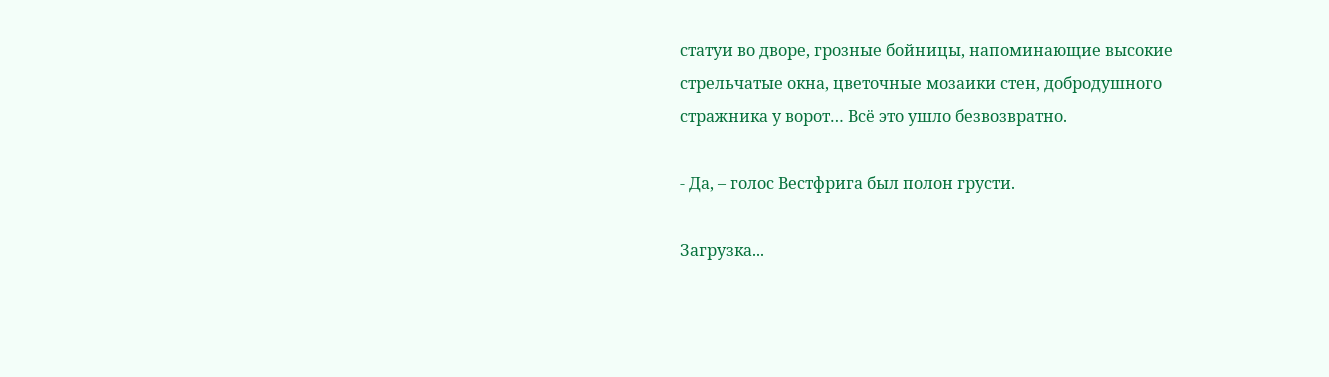статуи во дворе, грозные бойницы, напоминающие высокие стрельчатые окна, цветочные мозаики стен, добродушного стражника у ворот… Всё это ушло безвозвратно.

- Да, – голос Вестфрига был полон грусти.

Загрузка...